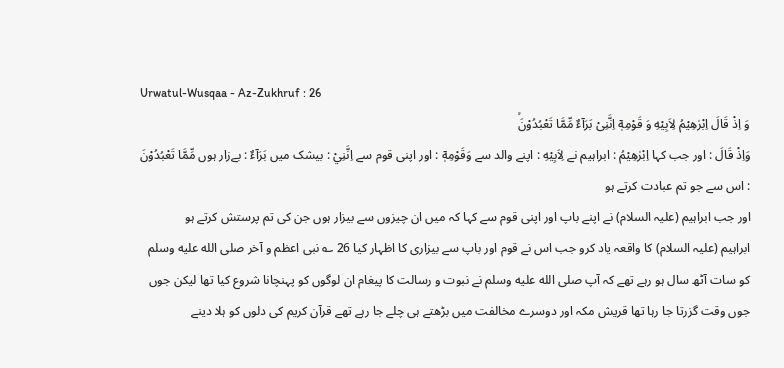Urwatul-Wusqaa - Az-Zukhruf : 26
وَ اِذْ قَالَ اِبْرٰهِیْمُ لِاَبِیْهِ وَ قَوْمِهٖۤ اِنَّنِیْ بَرَآءٌ مِّمَّا تَعْبُدُوْنَۙ
وَاِذْ قَالَ : اور جب کہا اِبْرٰهِيْمُ : ابراہیم نے لِاَبِيْهِ : اپنے والد سے وَقَوْمِهٖٓ : اور اپنی قوم سے اِنَّنِيْ : بیشک میں بَرَآءٌ : بےزار ہوں مِّمَّا تَعْبُدُوْنَ : اس سے جو تم عبادت کرتے ہو
اور جب ابراہیم (علیہ السلام) نے اپنے باپ اور اپنی قوم سے کہا کہ میں ان چیزوں سے بیزار ہوں جن کی تم پرستش کرتے ہو
ابراہیم (علیہ السلام) کا واقعہ یاد کرو جب اس نے قوم اور باپ سے بیزاری کا اظہار کیا 26 ؎ نبی اعظم و آخر صلى الله عليه وسلم کو سات آٹھ سال ہو رہے تھے کہ آپ صلى الله عليه وسلم نے نبوت و رسالت کا پیغام ان لوگوں کو پہنچانا شروع کیا تھا لیکن جوں جوں وقت گزرتا جا رہا تھا قریش مکہ اور دوسرے مخالفت میں بڑھتے ہی چلے جا رہے تھے قرآن کریم کی دلوں کو ہلا دینے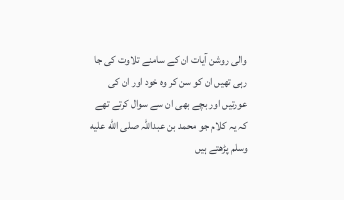والی روشن آیات ان کے سامنے تلاوت کی جا رہی تھیں ان کو سن کر وہ خود اور ان کی عورتیں اور بچے بھی ان سے سوال کرتے تھے کہ یہ کلام جو محمد بن عبداللہ صلى الله عليه وسلم پڑھتے ہیں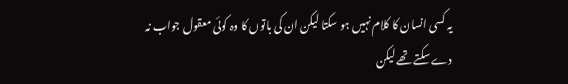یہ کسی انسان کا کلام نہیں ہو سکتا لیکن ان کی باتوں کا وہ کوئی معقول جواب نہ دے سکتے تھے لیکن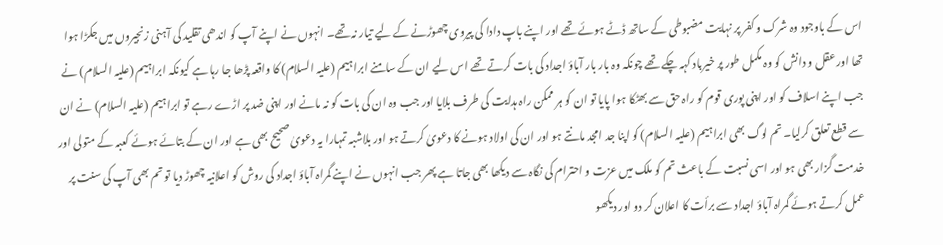اس کے باوجود وہ شرک و کفر پر نہایت مضبوطی کے ساتھ ڈٹے ہوئے تھے اور اپنے باپ دادا کی پیروی چھوڑنے کے لیے تیار نہ تھے۔ انہوں نے اپنے آپ کو اندھی تقلید کی آہنی زنجیروں میں جکڑا ہوا تھا اور عقل و دانش کو وہ مکمل طور پر خیرباد کہہ چکے تھے چونکہ وہ بار بار آباؤ اجداد کی بات کرتے تھے اس لیے ان کے سامنے ابراہیم (علیہ السلام) کا واقعہ پڑھا جا رہا ہے کیونکہ ابراہیم (علیہ السلام) نے جب اپنے اسلاف کو اور اپنی پوری قوم کو راہ حق سے بھٹکا ہوا پایا تو ان کو ہر ممکن راہ ہدایت کی طرف بلایا اور جب وہ ان کی بات کو نہ مانے اور اپنی ضد پر اڑے رہے تو ابراہیم (علیہ السلام) نے ان سے قطع تعلق کرلیا۔ تم لوگ بھی ابراہیم (علیہ السلام) کو اپنا جد امجد مانتے ہو اور ان کی اولاد ہونے کا دعویٰ کرتے ہو اور بلاشبہ تمہارا یہ دعویٰ صحیح بھی ہے اور ان کے بتائے ہوئے کعبہ کے متولی اور خدمت گزار بھی ہو اور اسی نسبت کے باعث تم کو ملک میں عزت و احترام کی نگاہ سے دیکھا بھی جاتا ہے پھر جب انہوں نے اپنے گمراہ آباؤ اجداد کی روش کو اعلانیہ چھوڑ دیا تو تم بھی آپ کی سنت پر عمل کرتے ہوئے گمراہ آباؤ اجداد سے برأت کا اعلان کر دو اور دیکھو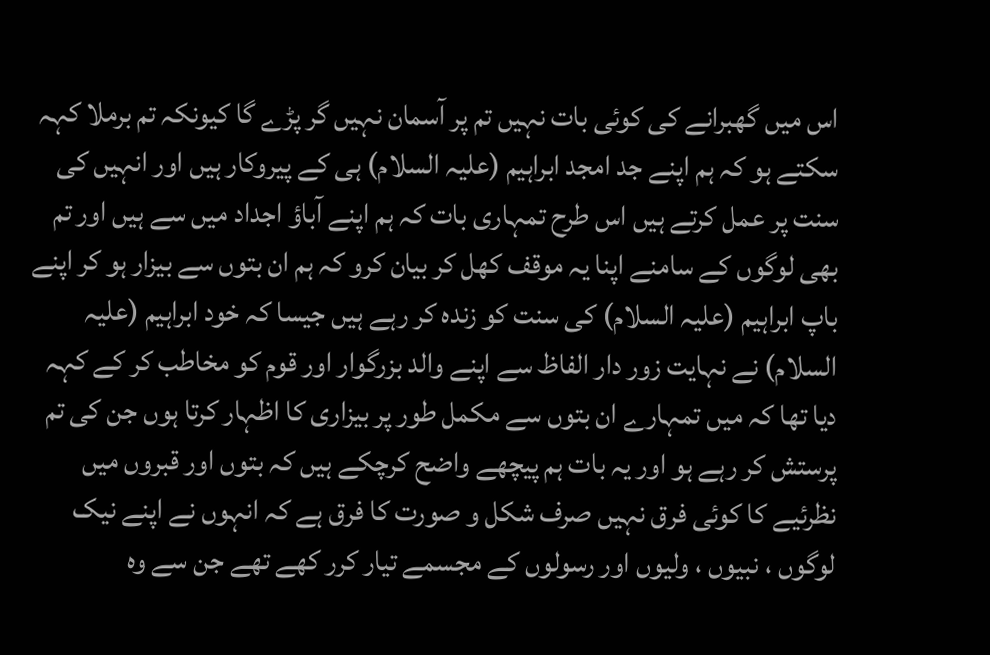اس میں گھبرانے کی کوئی بات نہیں تم پر آسمان نہیں گر پڑے گا کیونکہ تم برملا کہہ سکتے ہو کہ ہم اپنے جد امجد ابراہیم (علیہ السلام) ہی کے پیروکار ہیں اور انہیں کی سنت پر عمل کرتے ہیں اس طرح تمہاری بات کہ ہم اپنے آباؤ اجداد میں سے ہیں اور تم بھی لوگوں کے سامنے اپنا یہ موقف کھل کر بیان کرو کہ ہم ان بتوں سے بیزار ہو کر اپنے باپ ابراہیم (علیہ السلام) کی سنت کو زندہ کر رہے ہیں جیسا کہ خود ابراہیم (علیہ السلام) نے نہایت زور دار الفاظ سے اپنے والد بزرگوار اور قوم کو مخاطب کر کے کہہ دیا تھا کہ میں تمہارے ان بتوں سے مکمل طور پر بیزاری کا اظہار کرتا ہوں جن کی تم پرستش کر رہے ہو اور یہ بات ہم پیچھے واضح کرچکے ہیں کہ بتوں اور قبروں میں نظرئیے کا کوئی فرق نہیں صرف شکل و صورت کا فرق ہے کہ انہوں نے اپنے نیک لوگوں ، نبیوں ، ولیوں اور رسولوں کے مجسمے تیار کرر کھے تھے جن سے وہ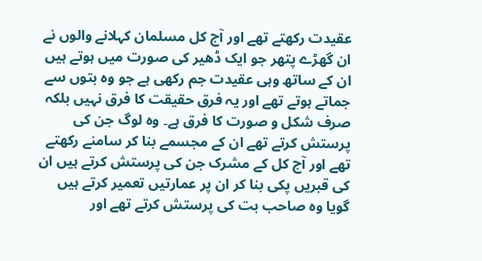عقیدت رکھتے تھے اور آج کل مسلمان کہلانے والوں نے ان گھڑے پتھر جو ایک ڈھیر کی صورت میں ہوتے ہیں ان کے ساتھ وہی عقیدت جم رکھی ہے جو وہ بتوں سے جماتے ہوتے تھے اور یہ فرق حقیقت کا فرق نہیں بلکہ صرف شکل و صورت کا فرق ہے۔ وہ لوگ جن کی پرستش کرتے تھے ان کے مجسمے بنا کر سامنے رکھتے تھے اور آج کل کے مشرک جن کی پرستش کرتے ہیں ان کی قبریں پکی بنا کر ان پر عمارتیں تعمیر کرتے ہیں گویا وہ صاحب بت کی پرستش کرتے تھے اور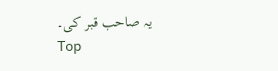یہ صاحب قبر کی۔
Top